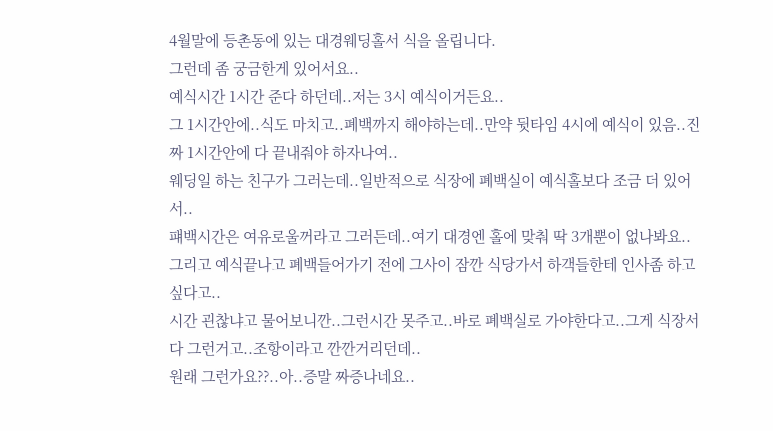4월말에 등촌동에 있는 대경웨딩홀서 식을 올립니다.
그런데 좀 궁금한게 있어서요..
예식시간 1시간 준다 하던데..저는 3시 예식이거든요..
그 1시간안에..식도 마치고..폐백까지 해야하는데..만약 뒷타임 4시에 예식이 있음..진짜 1시간안에 다 끝내줘야 하자나여..
웨딩일 하는 친구가 그러는데..일반적으로 식장에 폐백실이 예식홀보다 조금 더 있어서..
퍠백시간은 여유로울꺼라고 그러든데..여기 대경엔 홀에 맞춰 딱 3개뿐이 없나봐요..
그리고 예식끝나고 폐백들어가기 전에 그사이 잠깐 식당가서 하객들한테 인사좀 하고 싶다고..
시간 괸찮냐고 물어보니깐..그런시간 못주고..바로 폐백실로 가야한다고..그게 식장서 다 그런거고..조항이라고 깐깐거리던데..
원래 그런가요??..아..증말 짜증나네요..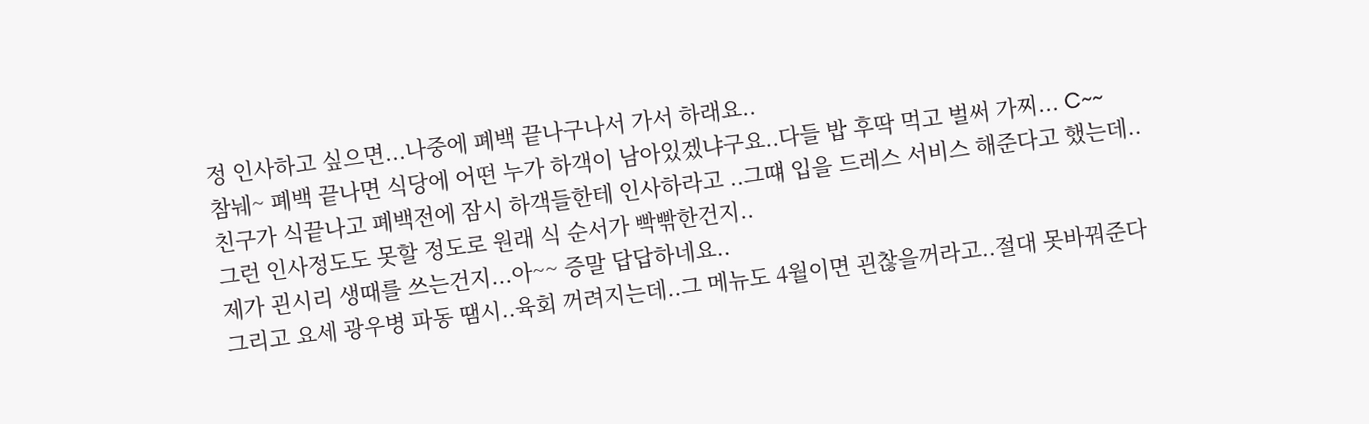정 인사하고 싶으면...나중에 폐백 끝나구나서 가서 하래요..
참눼~ 폐백 끝나면 식당에 어떤 누가 하객이 남아있겠냐구요..다들 밥 후딱 먹고 벌써 가찌... C~~
친구가 식끝나고 폐백전에 잠시 하객들한테 인사하라고 ..그떄 입을 드레스 서비스 해준다고 했는데..
그런 인사정도도 못할 정도로 원래 식 순서가 빡빢한건지..
제가 괸시리 생때를 쓰는건지...아~~ 증말 답답하네요..
그리고 요세 광우병 파동 땜시..육회 꺼려지는데..그 메뉴도 4월이면 괸찮을꺼라고..절대 못바꿔준다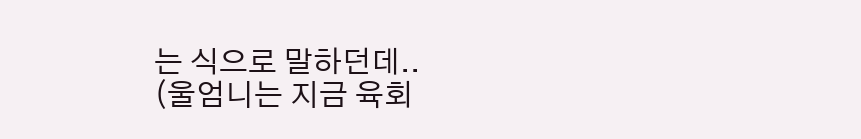는 식으로 말하던데..
(울엄니는 지금 육회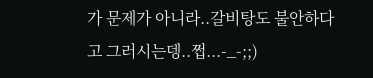가 문제가 아니라..갈비탕도 불안하다고 그러시는뎅..쩝...-_-;;)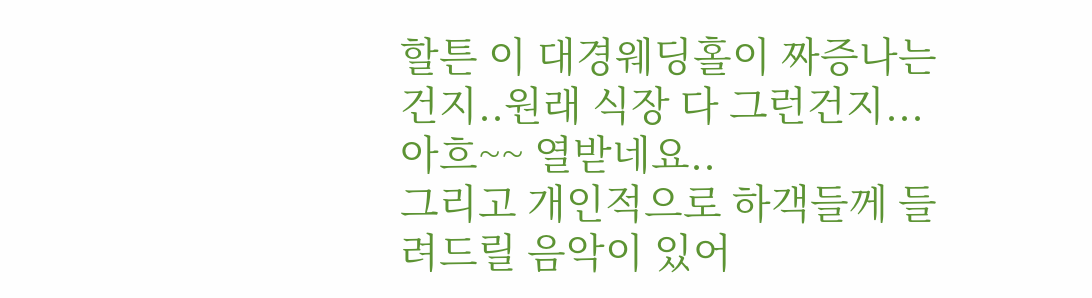할튼 이 대경웨딩홀이 짜증나는건지..원래 식장 다 그런건지...아흐~~ 열받네요..
그리고 개인적으로 하객들께 들려드릴 음악이 있어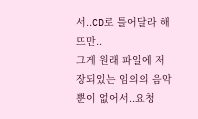서..CD로 틀어달라 해뜨만..
그게 원래 파일에 저장되있는 임의의 음악뿐이 없어서..요청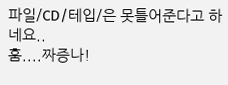파일/CD/테입/은 못틀어준다고 하네요..
훔....짜증나!